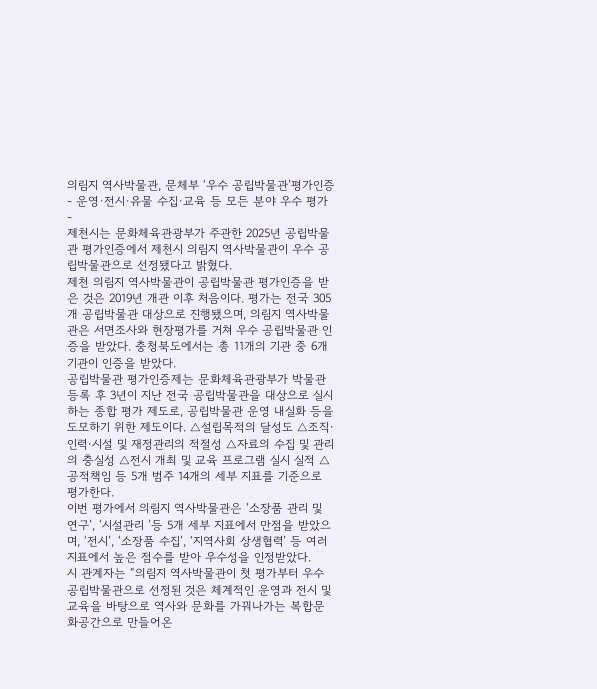의림지 역사박물관, 문체부 ‘우수 공립박물관’평가인증
- 운영·전시·유물 수집·교육 등 모든 분야 우수 평가 -
제천시는 문화체육관광부가 주관한 2025년 공립박물관 평가인증에서 제천시 의림지 역사박물관이 우수 공립박물관으로 선정됐다고 밝혔다.
제천 의림지 역사박물관이 공립박물관 평가인증을 받은 것은 2019년 개관 이후 처음이다. 평가는 전국 305개 공립박물관 대상으로 진행됐으며, 의림지 역사박물관은 서면조사와 현장평가를 거쳐 우수 공립박물관 인증을 받았다. 충청북도에서는 총 11개의 기관 중 6개 기관이 인증을 받았다.
공립박물관 평가인증제는 문화체육관광부가 박물관 등록 후 3년이 지난 전국 공립박물관을 대상으로 실시하는 종합 평가 제도로, 공립박물관 운영 내실화 등을 도모하기 위한 제도이다. △설립목적의 달성도 △조직·인력·시설 및 재정관리의 적절성 △자료의 수집 및 관리의 충실성 △전시 개최 및 교육 프로그램 실시 실적 △공적책임 등 5개 범주 14개의 세부 지표를 기준으로 평가한다.
이번 평가에서 의림지 역사박물관은 ‘소장품 관리 및 연구’, ‘시설관리 ’등 5개 세부 지표에서 만점을 받았으며, ‘전시’, ‘소장품 수집’, ‘지역사회 상생협력’ 등 여러 지표에서 높은 점수를 받아 우수성을 인정받았다.
시 관계자는 “의림지 역사박물관이 첫 평가부터 우수 공립박물관으로 선정된 것은 체계적인 운영과 전시 및 교육을 바탕으로 역사와 문화를 가꿔나가는 복합문화공간으로 만들어온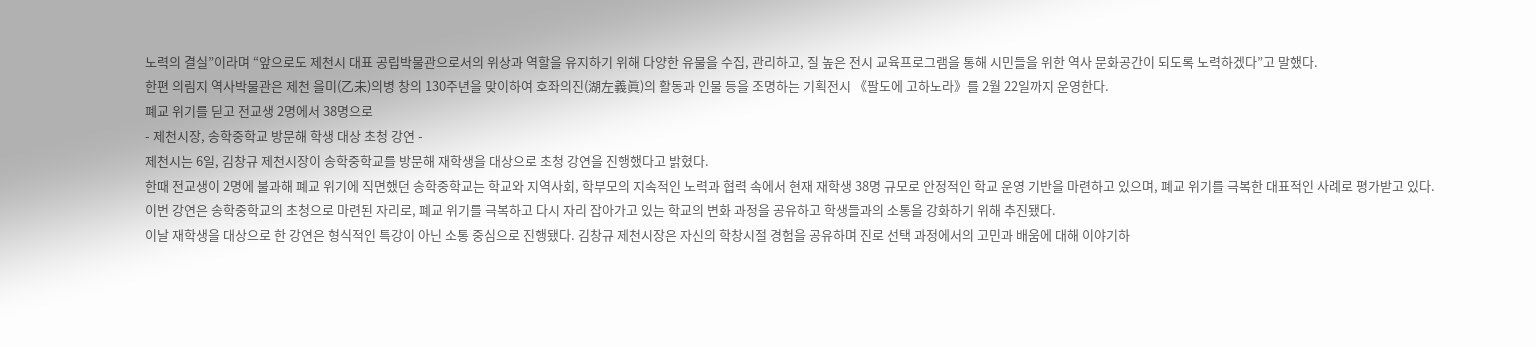노력의 결실”이라며 “앞으로도 제천시 대표 공립박물관으로서의 위상과 역할을 유지하기 위해 다양한 유물을 수집, 관리하고, 질 높은 전시 교육프로그램을 통해 시민들을 위한 역사 문화공간이 되도록 노력하겠다”고 말했다.
한편 의림지 역사박물관은 제천 을미(乙未)의병 창의 130주년을 맞이하여 호좌의진(湖左義眞)의 활동과 인물 등을 조명하는 기획전시 《팔도에 고하노라》를 2월 22일까지 운영한다.
폐교 위기를 딛고 전교생 2명에서 38명으로
- 제천시장, 송학중학교 방문해 학생 대상 초청 강연 -
제천시는 6일, 김창규 제천시장이 송학중학교를 방문해 재학생을 대상으로 초청 강연을 진행했다고 밝혔다.
한때 전교생이 2명에 불과해 폐교 위기에 직면했던 송학중학교는 학교와 지역사회, 학부모의 지속적인 노력과 협력 속에서 현재 재학생 38명 규모로 안정적인 학교 운영 기반을 마련하고 있으며, 폐교 위기를 극복한 대표적인 사례로 평가받고 있다.
이번 강연은 송학중학교의 초청으로 마련된 자리로, 폐교 위기를 극복하고 다시 자리 잡아가고 있는 학교의 변화 과정을 공유하고 학생들과의 소통을 강화하기 위해 추진됐다.
이날 재학생을 대상으로 한 강연은 형식적인 특강이 아닌 소통 중심으로 진행됐다. 김창규 제천시장은 자신의 학창시절 경험을 공유하며 진로 선택 과정에서의 고민과 배움에 대해 이야기하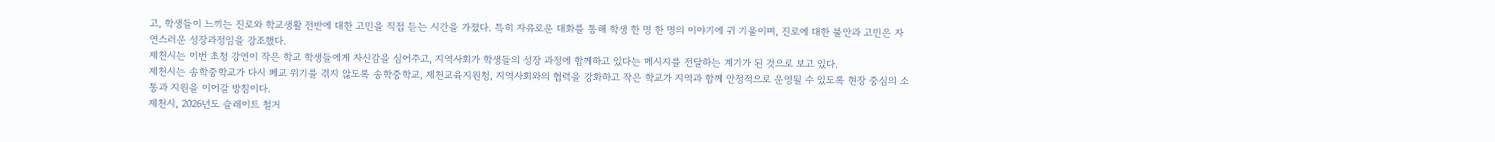고, 학생들이 느끼는 진로와 학교생활 전반에 대한 고민을 직접 듣는 시간을 가졌다. 특히 자유로운 대화를 통해 학생 한 명 한 명의 이야기에 귀 기울이며, 진로에 대한 불안과 고민은 자연스러운 성장과정임을 강조했다.
제천시는 이번 초청 강연이 작은 학교 학생들에게 자신감을 심어주고, 지역사회가 학생들의 성장 과정에 함께하고 있다는 메시지를 전달하는 계기가 된 것으로 보고 있다.
제천시는 송학중학교가 다시 폐교 위기를 겪지 않도록 송학중학교, 제천교육지원청, 지역사회와의 협력을 강화하고 작은 학교가 지역과 함께 안정적으로 운영될 수 있도록 현장 중심의 소통과 지원을 이어갈 방침이다.
제천시, 2026년도 슬레이트 철거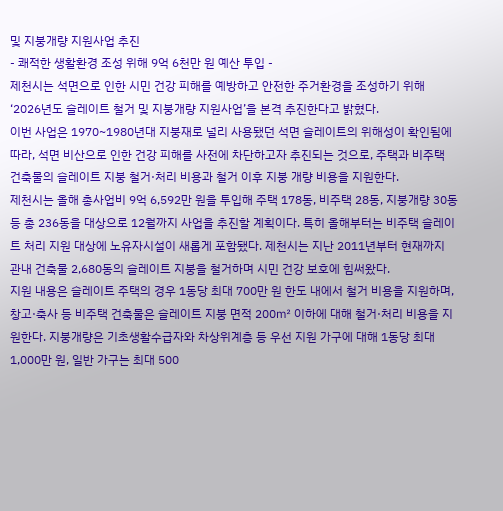및 지붕개량 지원사업 추진
- 쾌적한 생활환경 조성 위해 9억 6천만 원 예산 투입 -
제천시는 석면으로 인한 시민 건강 피해를 예방하고 안전한 주거환경을 조성하기 위해 ‘2026년도 슬레이트 철거 및 지붕개량 지원사업’을 본격 추진한다고 밝혔다.
이번 사업은 1970~1980년대 지붕재로 널리 사용됐던 석면 슬레이트의 위해성이 확인됨에 따라, 석면 비산으로 인한 건강 피해를 사전에 차단하고자 추진되는 것으로, 주택과 비주택 건축물의 슬레이트 지붕 철거·처리 비용과 철거 이후 지붕 개량 비용을 지원한다.
제천시는 올해 총사업비 9억 6,592만 원을 투입해 주택 178동, 비주택 28동, 지붕개량 30동 등 총 236동을 대상으로 12월까지 사업을 추진할 계획이다. 특히 올해부터는 비주택 슬레이트 처리 지원 대상에 노유자시설이 새롭게 포함됐다. 제천시는 지난 2011년부터 현재까지 관내 건축물 2,680동의 슬레이트 지붕을 철거하며 시민 건강 보호에 힘써왔다.
지원 내용은 슬레이트 주택의 경우 1동당 최대 700만 원 한도 내에서 철거 비용을 지원하며, 창고·축사 등 비주택 건축물은 슬레이트 지붕 면적 200㎡ 이하에 대해 철거·처리 비용을 지원한다. 지붕개량은 기초생활수급자와 차상위계층 등 우선 지원 가구에 대해 1동당 최대 1,000만 원, 일반 가구는 최대 500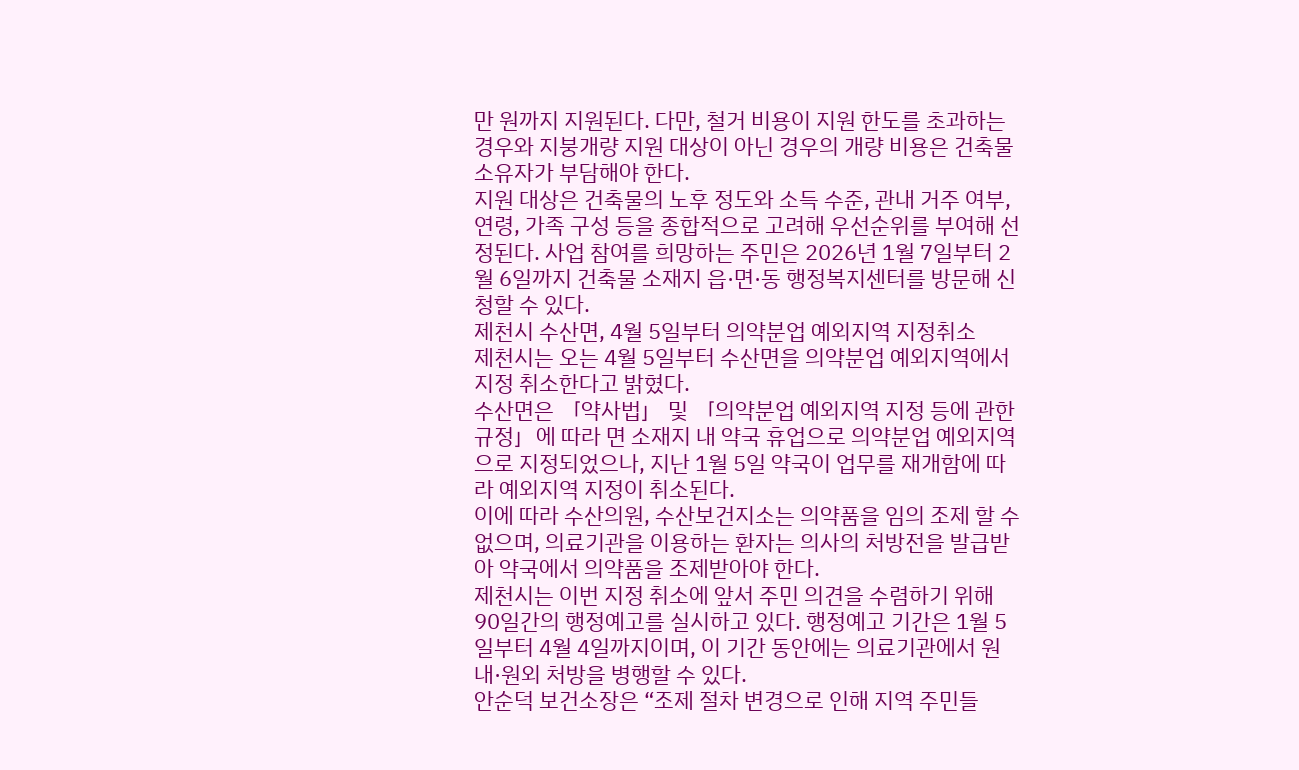만 원까지 지원된다. 다만, 철거 비용이 지원 한도를 초과하는 경우와 지붕개량 지원 대상이 아닌 경우의 개량 비용은 건축물 소유자가 부담해야 한다.
지원 대상은 건축물의 노후 정도와 소득 수준, 관내 거주 여부, 연령, 가족 구성 등을 종합적으로 고려해 우선순위를 부여해 선정된다. 사업 참여를 희망하는 주민은 2026년 1월 7일부터 2월 6일까지 건축물 소재지 읍·면·동 행정복지센터를 방문해 신청할 수 있다.
제천시 수산면, 4월 5일부터 의약분업 예외지역 지정취소
제천시는 오는 4월 5일부터 수산면을 의약분업 예외지역에서 지정 취소한다고 밝혔다.
수산면은 「약사법」 및 「의약분업 예외지역 지정 등에 관한 규정」에 따라 면 소재지 내 약국 휴업으로 의약분업 예외지역으로 지정되었으나, 지난 1월 5일 약국이 업무를 재개함에 따라 예외지역 지정이 취소된다.
이에 따라 수산의원, 수산보건지소는 의약품을 임의 조제 할 수 없으며, 의료기관을 이용하는 환자는 의사의 처방전을 발급받아 약국에서 의약품을 조제받아야 한다.
제천시는 이번 지정 취소에 앞서 주민 의견을 수렴하기 위해 90일간의 행정예고를 실시하고 있다. 행정예고 기간은 1월 5일부터 4월 4일까지이며, 이 기간 동안에는 의료기관에서 원내·원외 처방을 병행할 수 있다.
안순덕 보건소장은 “조제 절차 변경으로 인해 지역 주민들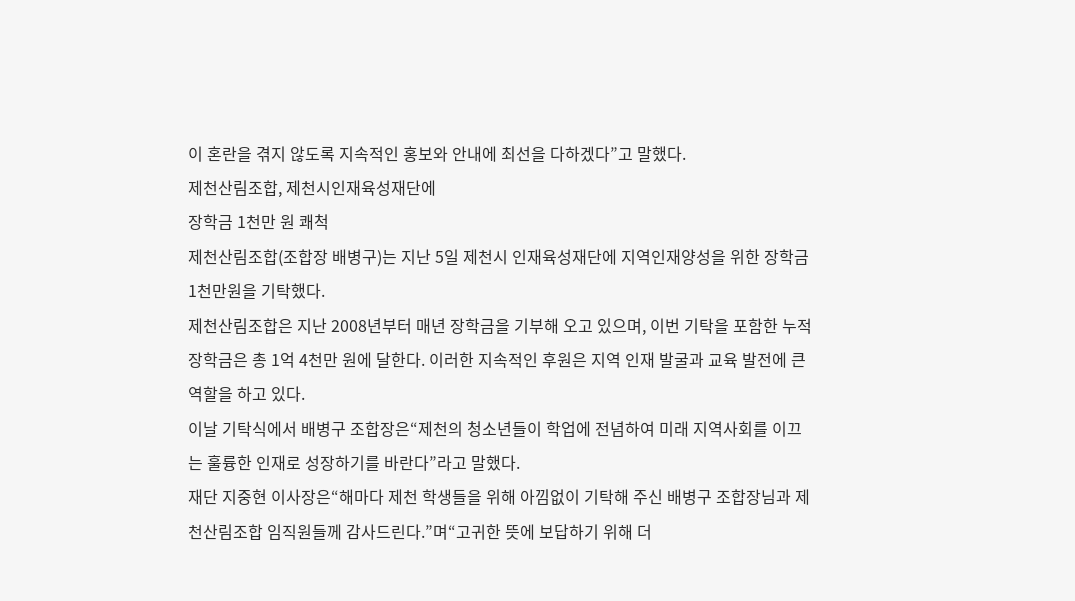이 혼란을 겪지 않도록 지속적인 홍보와 안내에 최선을 다하겠다”고 말했다.
제천산림조합, 제천시인재육성재단에
장학금 1천만 원 쾌척
제천산림조합(조합장 배병구)는 지난 5일 제천시 인재육성재단에 지역인재양성을 위한 장학금 1천만원을 기탁했다.
제천산림조합은 지난 2008년부터 매년 장학금을 기부해 오고 있으며, 이번 기탁을 포함한 누적 장학금은 총 1억 4천만 원에 달한다. 이러한 지속적인 후원은 지역 인재 발굴과 교육 발전에 큰 역할을 하고 있다.
이날 기탁식에서 배병구 조합장은“제천의 청소년들이 학업에 전념하여 미래 지역사회를 이끄는 훌륭한 인재로 성장하기를 바란다”라고 말했다.
재단 지중현 이사장은“해마다 제천 학생들을 위해 아낌없이 기탁해 주신 배병구 조합장님과 제천산림조합 임직원들께 감사드린다.”며“고귀한 뜻에 보답하기 위해 더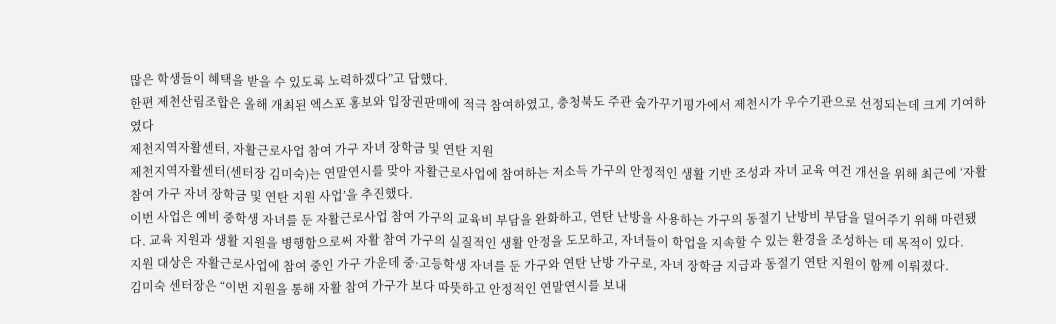많은 학생들이 혜택을 받을 수 있도록 노력하겠다”고 답했다.
한편 제천산림조합은 올해 개최된 엑스포 홍보와 입장권판매에 적극 참여하였고, 충청북도 주관 숲가꾸기평가에서 제천시가 우수기관으로 선정되는데 크게 기여하였다
제천지역자활센터, 자활근로사업 참여 가구 자녀 장학금 및 연탄 지원
제천지역자활센터(센터장 김미숙)는 연말연시를 맞아 자활근로사업에 참여하는 저소득 가구의 안정적인 생활 기반 조성과 자녀 교육 여건 개선을 위해 최근에 ‘자활참여 가구 자녀 장학금 및 연탄 지원 사업’을 추진했다.
이번 사업은 예비 중학생 자녀를 둔 자활근로사업 참여 가구의 교육비 부담을 완화하고, 연탄 난방을 사용하는 가구의 동절기 난방비 부담을 덜어주기 위해 마련됐다. 교육 지원과 생활 지원을 병행함으로써 자활 참여 가구의 실질적인 생활 안정을 도모하고, 자녀들이 학업을 지속할 수 있는 환경을 조성하는 데 목적이 있다.
지원 대상은 자활근로사업에 참여 중인 가구 가운데 중·고등학생 자녀를 둔 가구와 연탄 난방 가구로, 자녀 장학금 지급과 동절기 연탄 지원이 함께 이뤄졌다.
김미숙 센터장은 “이번 지원을 통해 자활 참여 가구가 보다 따뜻하고 안정적인 연말연시를 보내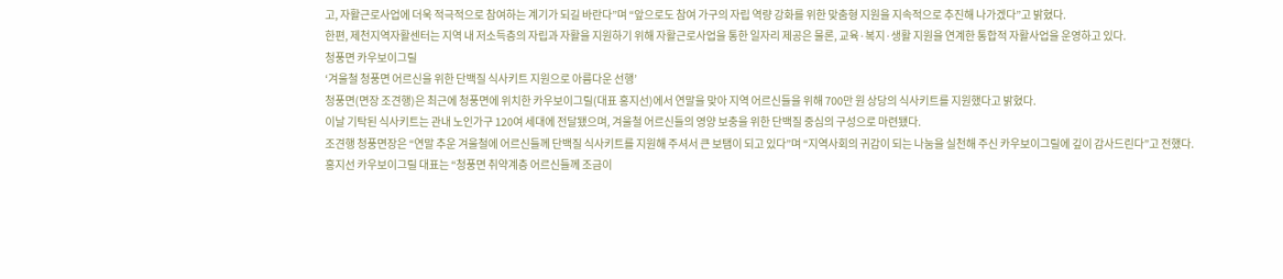고, 자활근로사업에 더욱 적극적으로 참여하는 계기가 되길 바란다”며 “앞으로도 참여 가구의 자립 역량 강화를 위한 맞춤형 지원을 지속적으로 추진해 나가겠다”고 밝혔다.
한편, 제천지역자활센터는 지역 내 저소득층의 자립과 자활을 지원하기 위해 자활근로사업을 통한 일자리 제공은 물론, 교육·복지·생활 지원을 연계한 통합적 자활사업을 운영하고 있다.
청풍면 카우보이그릴
‘겨울철 청풍면 어르신을 위한 단백질 식사키트 지원으로 아름다운 선행’
청풍면(면장 조견행)은 최근에 청풍면에 위치한 카우보이그릴(대표 홍지선)에서 연말을 맞아 지역 어르신들을 위해 700만 원 상당의 식사키트를 지원했다고 밝혔다.
이날 기탁된 식사키트는 관내 노인가구 120여 세대에 전달됐으며, 겨울철 어르신들의 영양 보충을 위한 단백질 중심의 구성으로 마련됐다.
조견행 청풍면장은 “연말 추운 겨울철에 어르신들께 단백질 식사키트를 지원해 주셔서 큰 보탬이 되고 있다”며 “지역사회의 귀감이 되는 나눔을 실천해 주신 카우보이그릴에 깊이 감사드린다”고 전했다.
홍지선 카우보이그릴 대표는 “청풍면 취약계층 어르신들께 조금이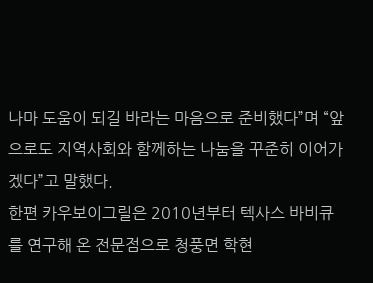나마 도움이 되길 바라는 마음으로 준비했다”며 “앞으로도 지역사회와 함께하는 나눔을 꾸준히 이어가겠다”고 말했다.
한편 카우보이그릴은 2010년부터 텍사스 바비큐를 연구해 온 전문점으로 청풍면 학현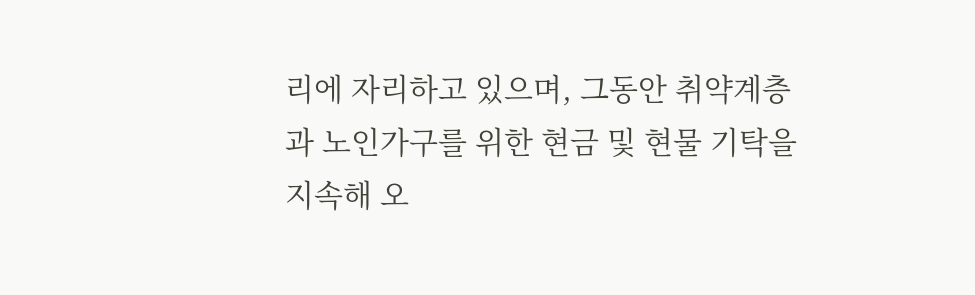리에 자리하고 있으며, 그동안 취약계층과 노인가구를 위한 현금 및 현물 기탁을 지속해 오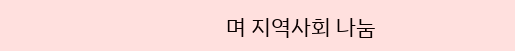며 지역사회 나눔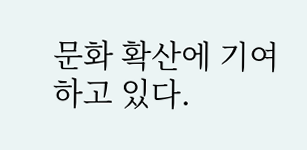문화 확산에 기여하고 있다.